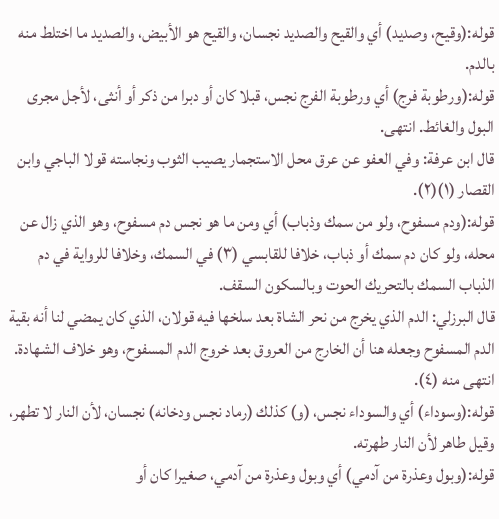قوله:(وقيح، وصديد) أي والقيح والصديد نجسان، والقيح هو الأبيض، والصديد ما اختلط منه بالدم.
قوله:(ورطوبة فرج) أي ورطوبة الفرج نجس، قبلا كان أو دبرا من ذكر أو أنثى، لأجل مجرى البول والغائط. انتهى.
قال ابن عرفة: وفي العفو عن عرق محل الاستجمار يصيب الثوب ونجاسته قولا الباجي وابن القصار (١)(٢).
قوله:(ودم مسفوح، ولو من سمك وذباب) أي ومن ما هو نجس دم مسفوح، وهو الذي زال عن محله، ولو كان دم سمك أو ذباب، خلافا للقابسي (٣) في السمك، وخلافا للرواية في دم الذباب السمك بالتحريك الحوت وبالسكون السقف.
قال البرزلي: الدم الذي يخرج من نحر الشاة بعد سلخها فيه قولان، الذي كان يمضي لنا أنه بقية الدم المسفوح وجعله هنا أن الخارج من العروق بعد خروج الدم المسفوح، وهو خلاف الشهادة. انتهى منه (٤).
قوله:(وسوداء) أي والسوداء نجس، (و) كذلك (رماد نجس ودخانه) نجسان، لأن النار لا تطهر، وقيل طاهر لأن النار طهرته.
قوله:(وبول وعذرة من آدمي) أي وبول وعذرة من آدمي، صغيرا كان أو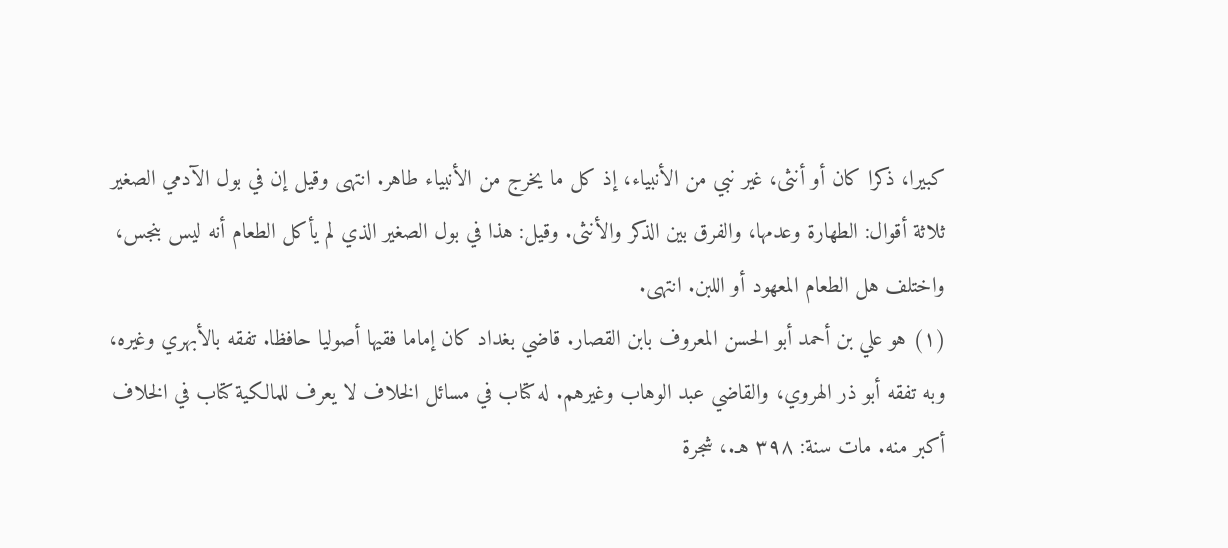كبيرا، ذكرا كان أو أنثى، غير نبي من الأنبياء، إذ كل ما يخرج من الأنبياء طاهر. انتهى وقيل إن في بول الآدمي الصغير ثلاثة أقوال: الطهارة وعدمها، والفرق بين الذكر والأنثى. وقيل: هذا في بول الصغير الذي لم يأكل الطعام أنه ليس بنجس، واختلف هل الطعام المعهود أو اللبن. انتهى.
(١) هو علي بن أحمد أبو الحسن المعروف بابن القصار. قاضي بغداد كان إماما فقيها أصوليا حافظا. تفقه بالأبهري وغيره، وبه تفقه أبو ذر الهروي، والقاضي عبد الوهاب وغيرهم. له كتاب في مسائل الخلاف لا يعرف للمالكية كتاب في الخلاف أكبر منه. مات سنة: ٣٩٨ هـ.، شجرة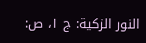النور الزكية: ج ١، ص: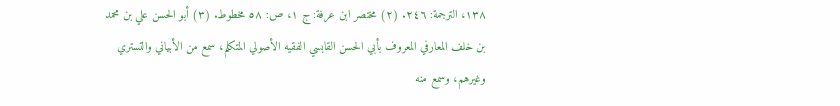١٣٨، الترجمة: ٢٤٦. (٢) مختصر ابن عرفة: ج ١، ص: ٥٨ مخطوط. (٣) أبو الحسن علي بن محمد بن خلف المعارفي المعروف بأبي الحسن القابسي الفقيه الأصولي المتكلم، سمع من الأبياني والتستري وغيرهم، وسمع منه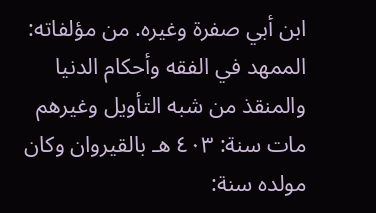ابن أبي صفرة وغيره. من مؤلفاته: الممهد في الفقه وأحكام الدنيا والمنقذ من شبه التأويل وغيرهم مات سنة: ٤٠٣ هـ بالقيروان وكان مولده سنة: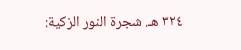٣٢٤ هـ. شجرة النور الزكية: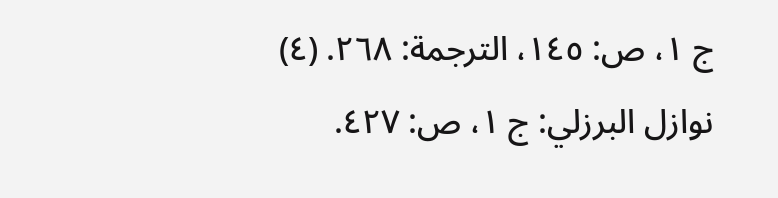ج ١، ص: ١٤٥، الترجمة: ٢٦٨. (٤) نوازل البرزلي: ج ١، ص: ٤٢٧.